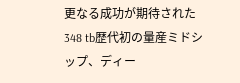更なる成功が期待された348 tb歴代初の量産ミドシップ、ディー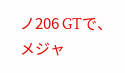ノ206 GTで、メジャ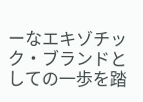ーなエキゾチック・ブランドとしての一歩を踏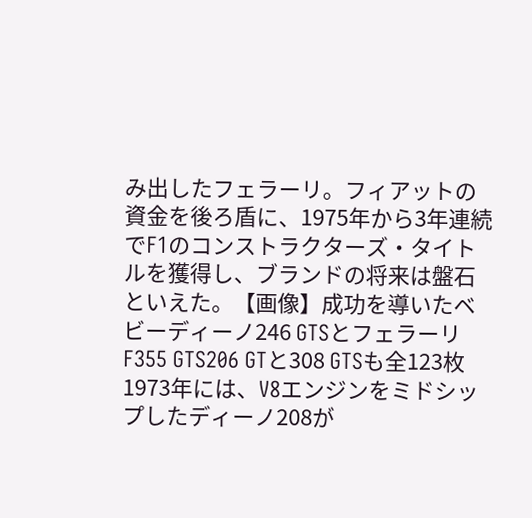み出したフェラーリ。フィアットの資金を後ろ盾に、1975年から3年連続でF1のコンストラクターズ・タイトルを獲得し、ブランドの将来は盤石といえた。【画像】成功を導いたベビーディーノ246 GTSとフェラーリF355 GTS206 GTと308 GTSも全123枚1973年には、V8エンジンをミドシップしたディーノ208が